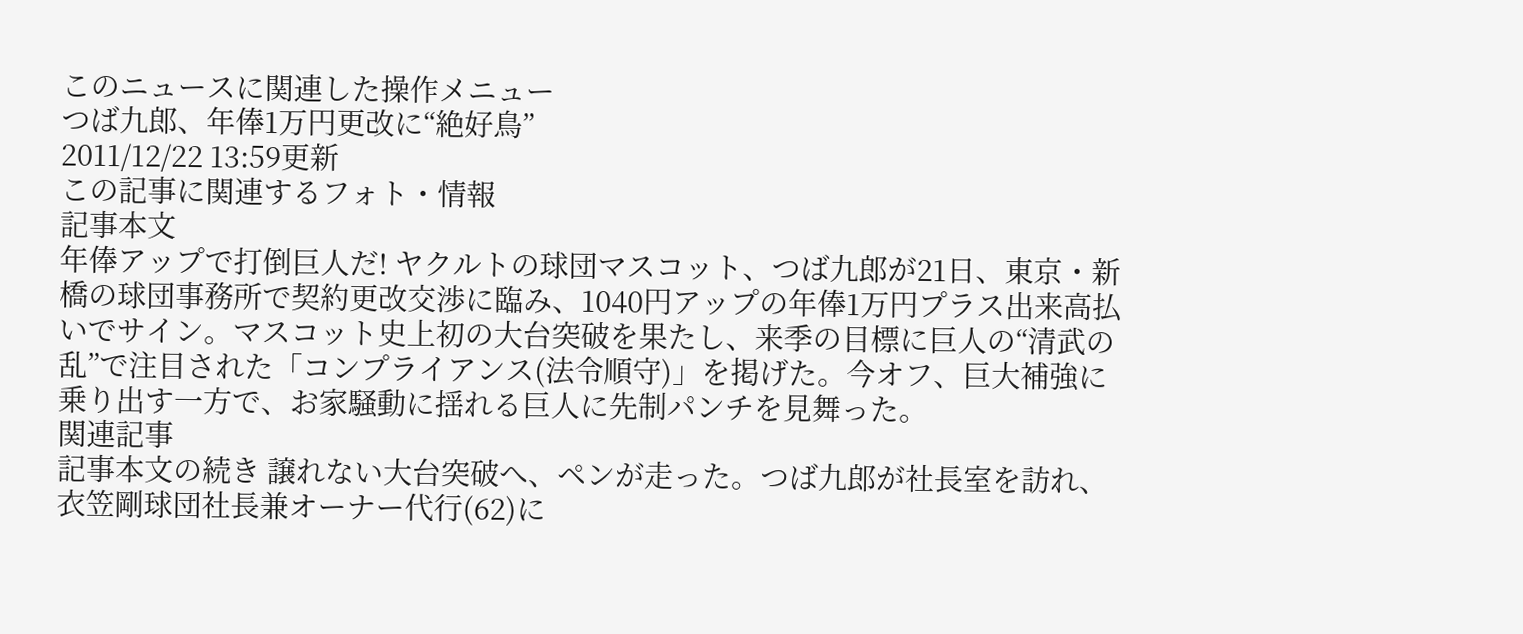このニュースに関連した操作メニュー
つば九郎、年俸1万円更改に“絶好鳥”
2011/12/22 13:59更新
この記事に関連するフォト・情報
記事本文
年俸アップで打倒巨人だ! ヤクルトの球団マスコット、つば九郎が21日、東京・新橋の球団事務所で契約更改交渉に臨み、1040円アップの年俸1万円プラス出来高払いでサイン。マスコット史上初の大台突破を果たし、来季の目標に巨人の“清武の乱”で注目された「コンプライアンス(法令順守)」を掲げた。今オフ、巨大補強に乗り出す一方で、お家騒動に揺れる巨人に先制パンチを見舞った。
関連記事
記事本文の続き 譲れない大台突破へ、ペンが走った。つば九郎が社長室を訪れ、衣笠剛球団社長兼オーナー代行(62)に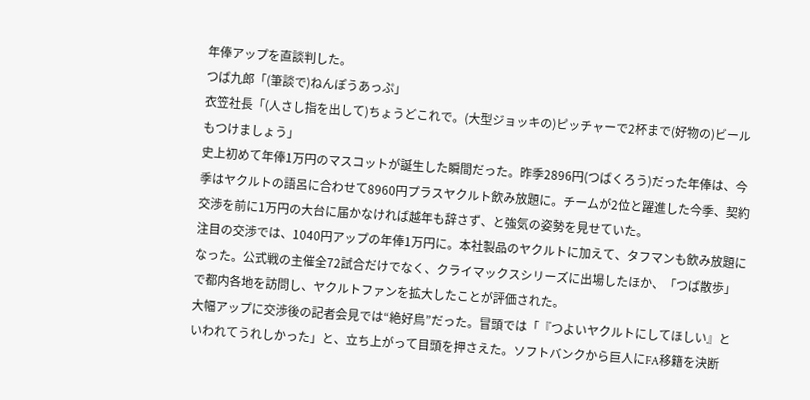年俸アップを直談判した。
つば九郎「(筆談で)ねんぽうあっぷ」
衣笠社長「(人さし指を出して)ちょうどこれで。(大型ジョッキの)ピッチャーで2杯まで(好物の)ビールもつけましょう」
史上初めて年俸1万円のマスコットが誕生した瞬間だった。昨季2896円(つばくろう)だった年俸は、今季はヤクルトの語呂に合わせて8960円プラスヤクルト飲み放題に。チームが2位と躍進した今季、契約交渉を前に1万円の大台に届かなければ越年も辞さず、と強気の姿勢を見せていた。
注目の交渉では、1040円アップの年俸1万円に。本社製品のヤクルトに加えて、タフマンも飲み放題になった。公式戦の主催全72試合だけでなく、クライマックスシリーズに出場したほか、「つば散歩」で都内各地を訪問し、ヤクルトファンを拡大したことが評価された。
大幅アップに交渉後の記者会見では“絶好鳥”だった。冒頭では「『つよいヤクルトにしてほしい』といわれてうれしかった」と、立ち上がって目頭を押さえた。ソフトバンクから巨人にFA移籍を決断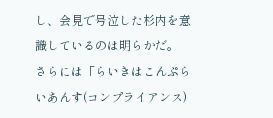し、会見で号泣した杉内を意識しているのは明らかだ。
さらには「らいきはこんぷらいあんす(コンプライアンス)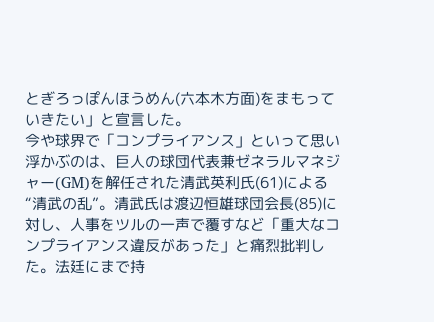とぎろっぽんほうめん(六本木方面)をまもっていきたい」と宣言した。
今や球界で「コンプライアンス」といって思い浮かぶのは、巨人の球団代表兼ゼネラルマネジャー(GM)を解任された清武英利氏(61)による“清武の乱”。清武氏は渡辺恒雄球団会長(85)に対し、人事をツルの一声で覆すなど「重大なコンプライアンス違反があった」と痛烈批判した。法廷にまで持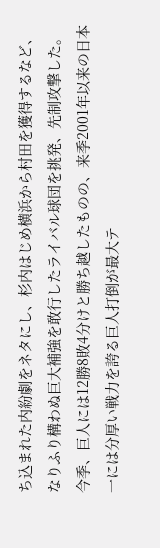ち込まれた内紛劇をネタにし、杉内はじめ横浜から村田を獲得するなど、なりふり構わぬ巨大補強を敢行したライバル球団を挑発、先制攻撃した。
今季、巨人には12勝8敗4分けと勝ち越したものの、来季2001年以来の日本一には分厚い戦力を誇る巨人打倒が最大テ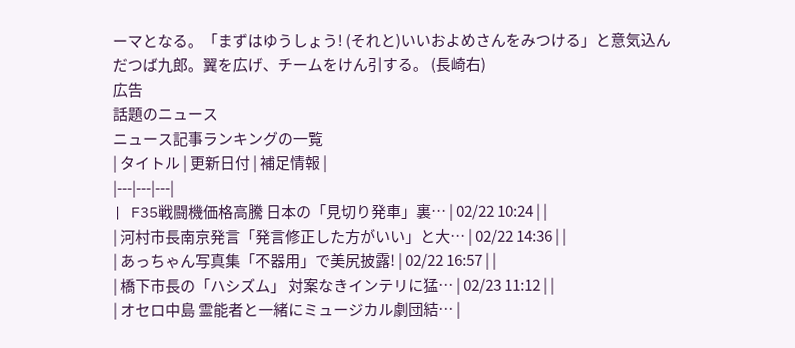ーマとなる。「まずはゆうしょう! (それと)いいおよめさんをみつける」と意気込んだつば九郎。翼を広げ、チームをけん引する。 (長崎右)
広告
話題のニュース
ニュース記事ランキングの一覧
| タイトル | 更新日付 | 補足情報 |
|---|---|---|
| F35戦闘機価格高騰 日本の「見切り発車」裏… | 02/22 10:24 | |
| 河村市長南京発言「発言修正した方がいい」と大… | 02/22 14:36 | |
| あっちゃん写真集「不器用」で美尻披露! | 02/22 16:57 | |
| 橋下市長の「ハシズム」 対案なきインテリに猛… | 02/23 11:12 | |
| オセロ中島 霊能者と一緒にミュージカル劇団結… |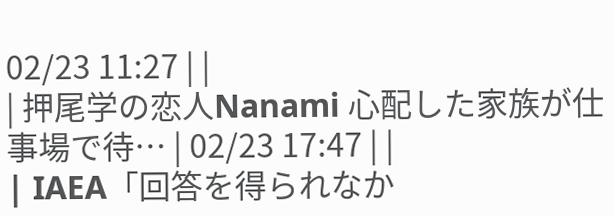02/23 11:27 | |
| 押尾学の恋人Nanami 心配した家族が仕事場で待… | 02/23 17:47 | |
| IAEA「回答を得られなか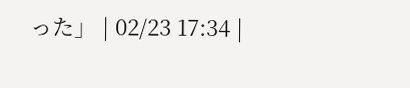った」 | 02/23 17:34 |